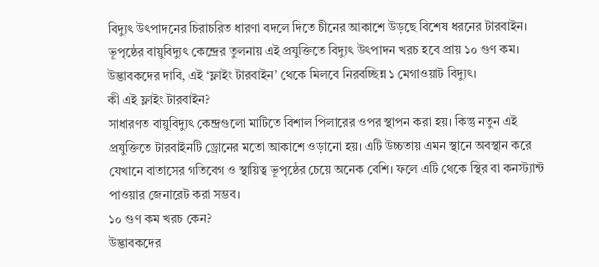বিদ্যুৎ উৎপাদনের চিরাচরিত ধারণা বদলে দিতে চীনের আকাশে উড়ছে বিশেষ ধরনের টারবাইন। ভূপৃষ্ঠের বায়ুবিদ্যুৎ কেন্দ্রের তুলনায় এই প্রযুক্তিতে বিদ্যুৎ উৎপাদন খরচ হবে প্রায় ১০ গুণ কম। উদ্ভাবকদের দাবি, এই ‘ফ্লাইং টারবাইন’ থেকে মিলবে নিরবচ্ছিন্ন ১ মেগাওয়াট বিদ্যুৎ।
কী এই ফ্লাইং টারবাইন?
সাধারণত বায়ুবিদ্যুৎ কেন্দ্রগুলো মাটিতে বিশাল পিলারের ওপর স্থাপন করা হয়। কিন্তু নতুন এই প্রযুক্তিতে টারবাইনটি ড্রোনের মতো আকাশে ওড়ানো হয়। এটি উচ্চতায় এমন স্থানে অবস্থান করে যেখানে বাতাসের গতিবেগ ও স্থায়িত্ব ভূপৃষ্ঠের চেয়ে অনেক বেশি। ফলে এটি থেকে স্থির বা কনস্ট্যান্ট পাওয়ার জেনারেট করা সম্ভব।
১০ গুণ কম খরচ কেন?
উদ্ভাবকদের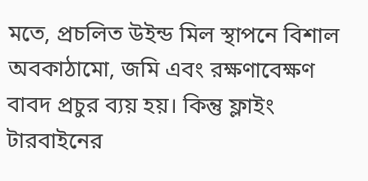মতে, প্রচলিত উইন্ড মিল স্থাপনে বিশাল অবকাঠামো, জমি এবং রক্ষণাবেক্ষণ বাবদ প্রচুর ব্যয় হয়। কিন্তু ফ্লাইং টারবাইনের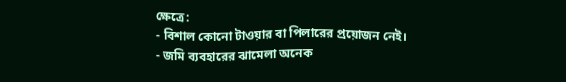ক্ষেত্রে:
- বিশাল কোনো টাওয়ার বা পিলারের প্রয়োজন নেই।
- জমি ব্যবহারের ঝামেলা অনেক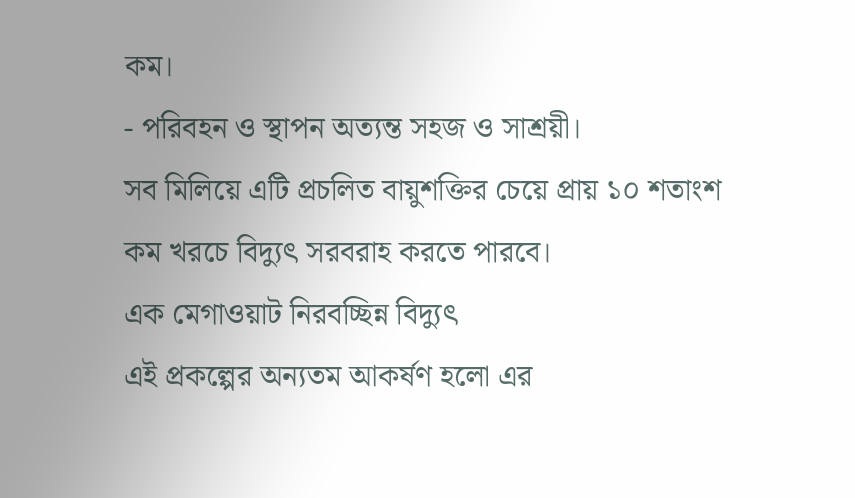কম।
- পরিবহন ও স্থাপন অত্যন্ত সহজ ও সাশ্রয়ী।
সব মিলিয়ে এটি প্রচলিত বায়ুশক্তির চেয়ে প্রায় ১০ শতাংশ কম খরচে বিদ্যুৎ সরবরাহ করতে পারবে।
এক মেগাওয়াট নিরবচ্ছিন্ন বিদ্যুৎ
এই প্রকল্পের অন্যতম আকর্ষণ হলো এর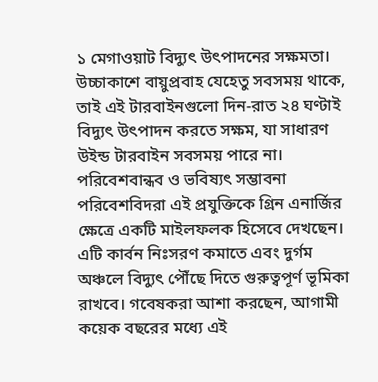১ মেগাওয়াট বিদ্যুৎ উৎপাদনের সক্ষমতা। উচ্চাকাশে বায়ুপ্রবাহ যেহেতু সবসময় থাকে, তাই এই টারবাইনগুলো দিন-রাত ২৪ ঘণ্টাই বিদ্যুৎ উৎপাদন করতে সক্ষম, যা সাধারণ উইন্ড টারবাইন সবসময় পারে না।
পরিবেশবান্ধব ও ভবিষ্যৎ সম্ভাবনা
পরিবেশবিদরা এই প্রযুক্তিকে গ্রিন এনার্জির ক্ষেত্রে একটি মাইলফলক হিসেবে দেখছেন। এটি কার্বন নিঃসরণ কমাতে এবং দুর্গম অঞ্চলে বিদ্যুৎ পৌঁছে দিতে গুরুত্বপূর্ণ ভূমিকা রাখবে। গবেষকরা আশা করছেন, আগামী কয়েক বছরের মধ্যে এই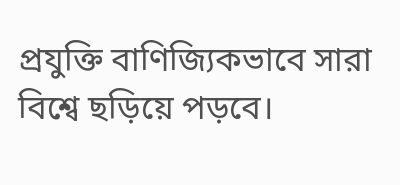প্রযুক্তি বাণিজ্যিকভাবে সারা বিশ্বে ছড়িয়ে পড়বে।